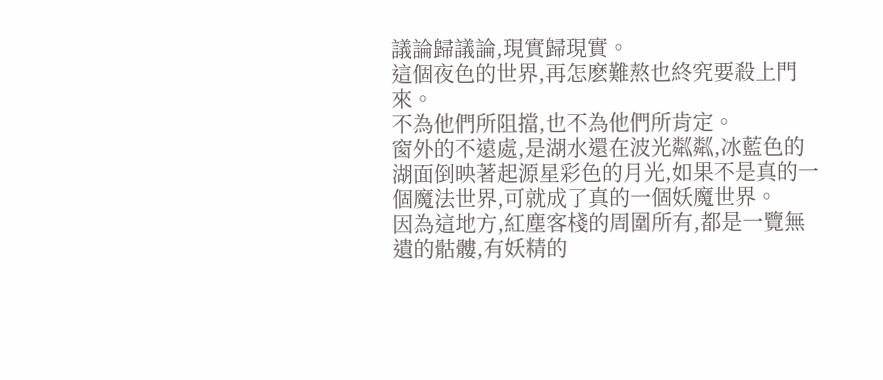議論歸議論,現實歸現實。
這個夜色的世界,再怎麽難熬也終究要殺上門來。
不為他們所阻擋,也不為他們所肯定。
窗外的不遠處,是湖水還在波光粼粼,冰藍色的湖面倒映著起源星彩色的月光,如果不是真的一個魔法世界,可就成了真的一個妖魔世界。
因為這地方,紅塵客棧的周圍所有,都是一覽無遺的骷髏,有妖精的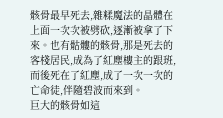骸骨最早死去,雜糅魔法的晶體在上面一次次被劈砍,逐漸被拿了下來。也有骷髏的骸骨,那是死去的客棧居民,成為了紅塵樓主的跟班,而後死在了紅塵,成了一次一次的亡命徒,伴隨碧波而來到。
巨大的骸骨如這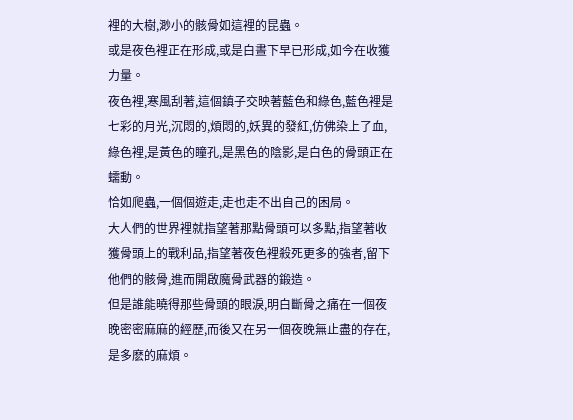裡的大樹,渺小的骸骨如這裡的昆蟲。
或是夜色裡正在形成,或是白晝下早已形成,如今在收獲力量。
夜色裡,寒風刮著,這個鎮子交映著藍色和綠色,藍色裡是七彩的月光,沉悶的,煩悶的,妖異的發紅,仿佛染上了血,綠色裡,是黃色的瞳孔,是黑色的陰影,是白色的骨頭正在蠕動。
恰如爬蟲,一個個遊走,走也走不出自己的困局。
大人們的世界裡就指望著那點骨頭可以多點,指望著收獲骨頭上的戰利品,指望著夜色裡殺死更多的強者,留下他們的骸骨,進而開啟魔骨武器的鍛造。
但是誰能曉得那些骨頭的眼淚,明白斷骨之痛在一個夜晚密密麻麻的經歷,而後又在另一個夜晚無止盡的存在,是多麽的麻煩。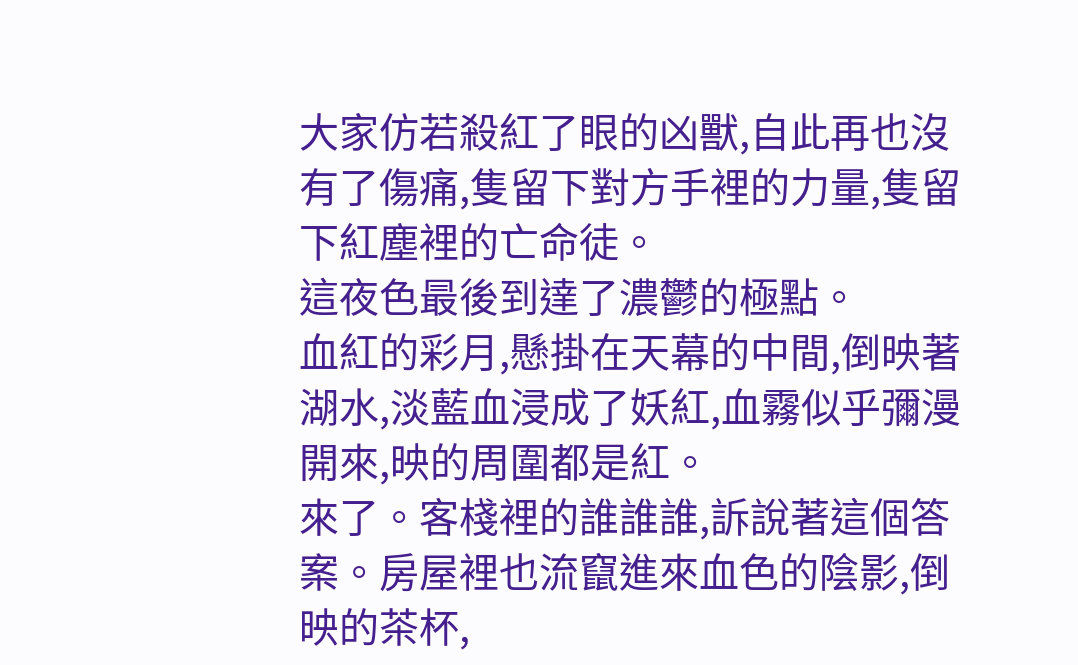大家仿若殺紅了眼的凶獸,自此再也沒有了傷痛,隻留下對方手裡的力量,隻留下紅塵裡的亡命徒。
這夜色最後到達了濃鬱的極點。
血紅的彩月,懸掛在天幕的中間,倒映著湖水,淡藍血浸成了妖紅,血霧似乎彌漫開來,映的周圍都是紅。
來了。客棧裡的誰誰誰,訴說著這個答案。房屋裡也流竄進來血色的陰影,倒映的茶杯,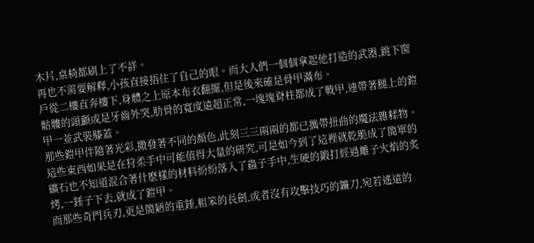木片,桌椅都刷上了不詳。
再也不需要解釋,小孩直接捂住了自己的眼。而大人們一個個拿起他打造的武器,跳下窗戶從二樓直奔樓下,身體之上原本布衣翻擺,但是後來確是骨甲滿布。
骷髏的頭顱或是牙齒外突,肋骨的寬度遠超正常,一塊塊脊柱都成了戰甲,連帶著腿上的鎧甲一並武裝膝蓋。
那些鎧甲伴隨著光彩,撒發著不同的顏色,此刻三三兩兩的都已攜帶扭曲的魔法雜糅物。
這些東西如果是在狩柔手中可能值得大量的研究,可是如今到了這裡就乾脆成了簡單的礦石也不知道混合著什麽樣的材料紛紛落入了蟲子手中,生硬的鍛打經過離子火焰的炙烤,一錘子下去,就成了鎧甲。
而那些奇門兵刃,更是簡陋的重錘,粗笨的長劍,或者沒有攻擊技巧的鐮刀,宛若遙遠的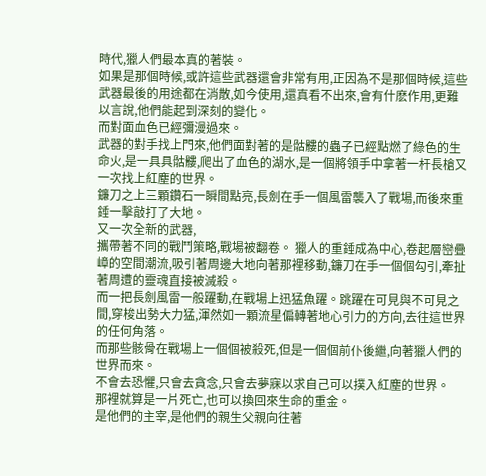時代,獵人們最本真的著裝。
如果是那個時候,或許這些武器還會非常有用,正因為不是那個時候,這些武器最後的用途都在消散,如今使用,還真看不出來,會有什麽作用,更難以言說,他們能起到深刻的變化。
而對面血色已經彌漫過來。
武器的對手找上門來,他們面對著的是骷髏的蟲子已經點燃了綠色的生命火,是一具具骷髏,爬出了血色的湖水,是一個將領手中拿著一杆長槍又一次找上紅塵的世界。
鐮刀之上三顆鑽石一瞬間點亮,長劍在手一個風雷襲入了戰場,而後來重錘一擊敲打了大地。
又一次全新的武器,
攜帶著不同的戰鬥策略,戰場被翻卷。 獵人的重錘成為中心,卷起層巒疊嶂的空間潮流,吸引著周邊大地向著那裡移動,鐮刀在手一個個勾引,牽扯著周遭的靈魂直接被滅殺。
而一把長劍風雷一般躍動,在戰場上迅猛魚躍。跳躍在可見與不可見之間,穿梭出勢大力猛,渾然如一顆流星偏轉著地心引力的方向,去往這世界的任何角落。
而那些骸骨在戰場上一個個被殺死,但是一個個前仆後繼,向著獵人們的世界而來。
不會去恐懼,只會去貪念,只會去夢寐以求自己可以撲入紅塵的世界。
那裡就算是一片死亡,也可以換回來生命的重金。
是他們的主宰,是他們的親生父親向往著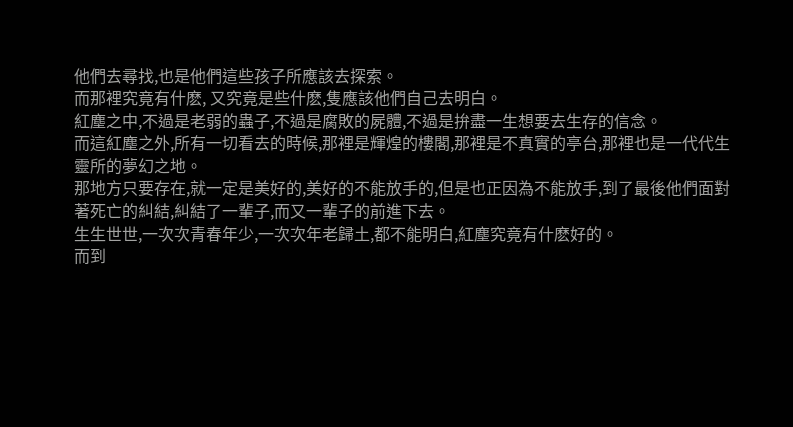他們去尋找,也是他們這些孩子所應該去探索。
而那裡究竟有什麽, 又究竟是些什麽,隻應該他們自己去明白。
紅塵之中,不過是老弱的蟲子,不過是腐敗的屍體,不過是拚盡一生想要去生存的信念。
而這紅塵之外,所有一切看去的時候,那裡是輝煌的樓閣,那裡是不真實的亭台,那裡也是一代代生靈所的夢幻之地。
那地方只要存在,就一定是美好的,美好的不能放手的,但是也正因為不能放手,到了最後他們面對著死亡的糾結,糾結了一輩子,而又一輩子的前進下去。
生生世世,一次次青春年少,一次次年老歸土,都不能明白,紅塵究竟有什麽好的。
而到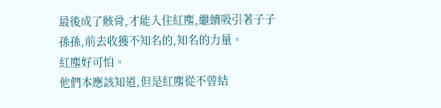最後成了骸骨,才能入住紅塵,繼續吸引著子子孫孫,前去收獲不知名的,知名的力量。
紅塵好可怕。
他們本應該知道,但是紅塵從不曾結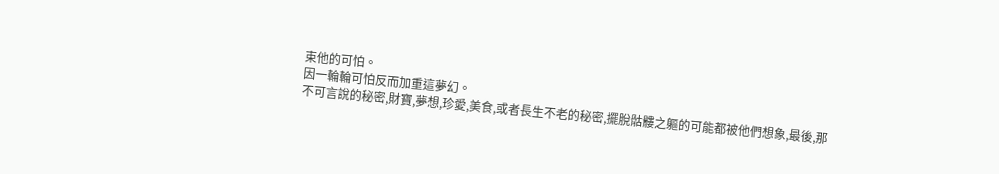束他的可怕。
因一輪輪可怕反而加重這夢幻。
不可言說的秘密,財寶,夢想,珍愛,美食,或者長生不老的秘密,擺脫骷髏之軀的可能都被他們想象,最後,那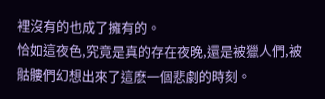裡沒有的也成了擁有的。
恰如這夜色,究竟是真的存在夜晚,還是被獵人們,被骷髏們幻想出來了這麽一個悲劇的時刻。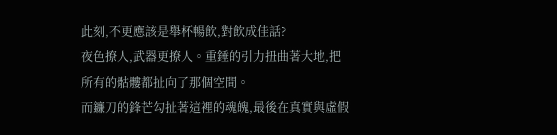此刻,不更應該是舉杯暢飲,對飲成佳話?
夜色撩人,武器更撩人。重錘的引力扭曲著大地,把所有的骷髏都扯向了那個空間。
而鐮刀的鋒芒勾扯著這裡的魂魄,最後在真實與虛假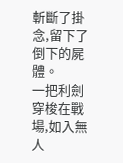斬斷了掛念,留下了倒下的屍體。
一把利劍穿梭在戰場,如入無人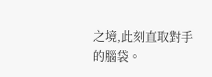之境,此刻直取對手的腦袋。